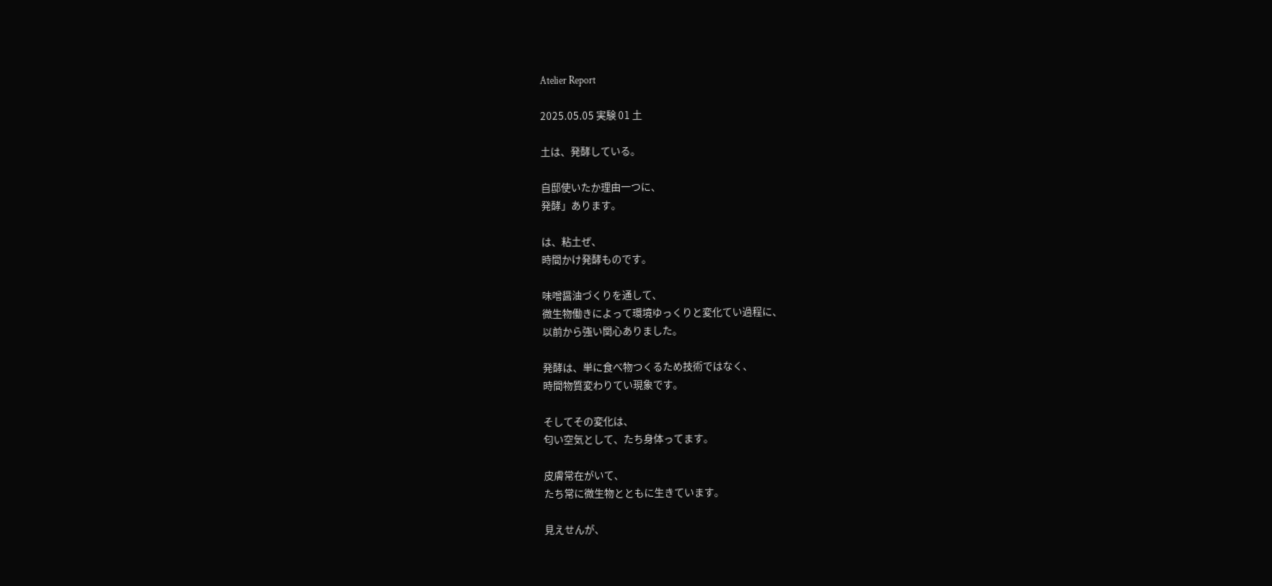Atelier Report

2025.05.05 実験 01 土

土は、発酵している。

自邸使いたか理由一つに、
発酵」あります。

は、粘土ぜ、
時間かけ発酵ものです。

味噌醤油づくりを通して、
微生物働きによって環境ゆっくりと変化てい過程に、
以前から強い関心ありました。

発酵は、単に食べ物つくるため技術ではなく、
時間物質変わりてい現象です。

そしてその変化は、
匂い空気として、たち身体ってます。

皮膚常在がいて、
たち常に微生物とともに生きています。

見えせんが、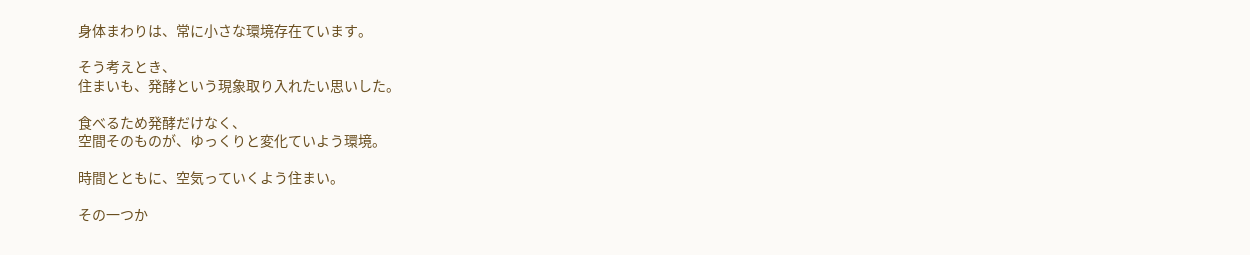身体まわりは、常に小さな環境存在ています。

そう考えとき、
住まいも、発酵という現象取り入れたい思いした。

食べるため発酵だけなく、
空間そのものが、ゆっくりと変化ていよう環境。

時間とともに、空気っていくよう住まい。

その一つか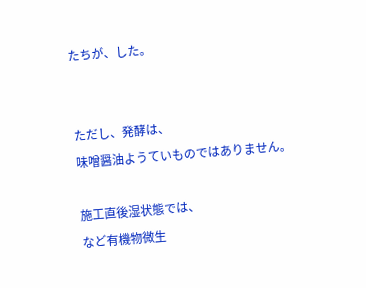たちが、した。


ただし、発酵は、
味噌醤油ようていものではありません。

施工直後湿状態では、
など有機物微生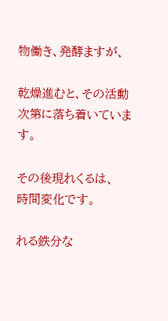物働き、発酵ますが、

乾燥進むと、その活動次第に落ち着いています。

その後現れくるは、
時間変化です。

れる鉄分な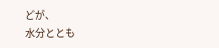どが、
水分ととも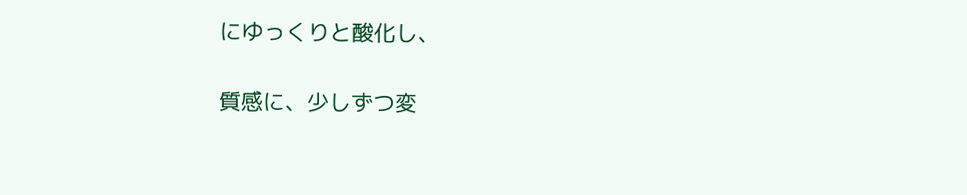にゆっくりと酸化し、

質感に、少しずつ変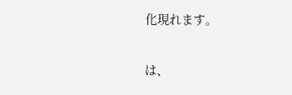化現れます。

は、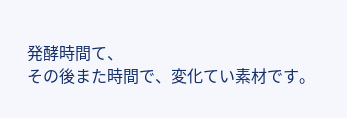発酵時間て、
その後また時間で、変化てい素材です。